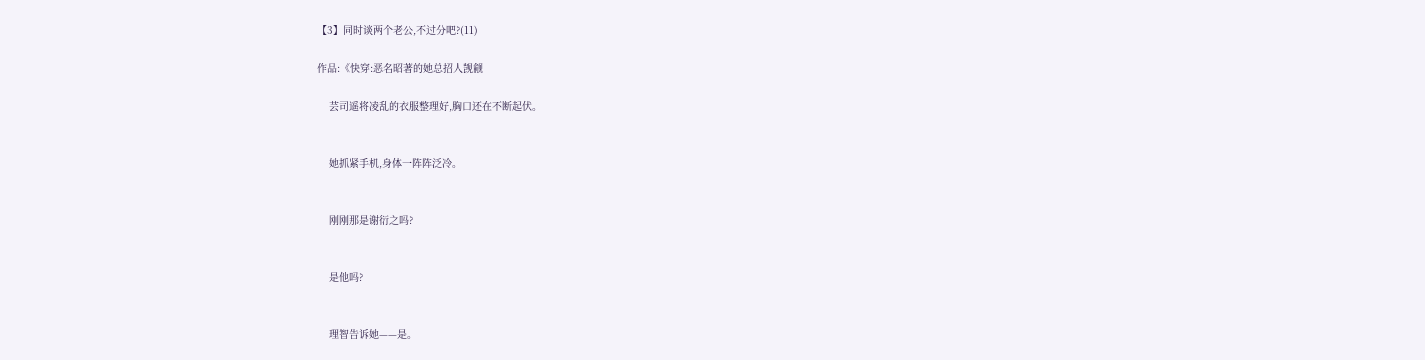【3】同时谈两个老公,不过分吧?(11)

作品:《快穿:恶名昭著的她总招人觊觎

    芸司遥将凌乱的衣服整理好,胸口还在不断起伏。


    她抓紧手机,身体一阵阵泛冷。


    刚刚那是谢衍之吗?


    是他吗?


    理智告诉她——是。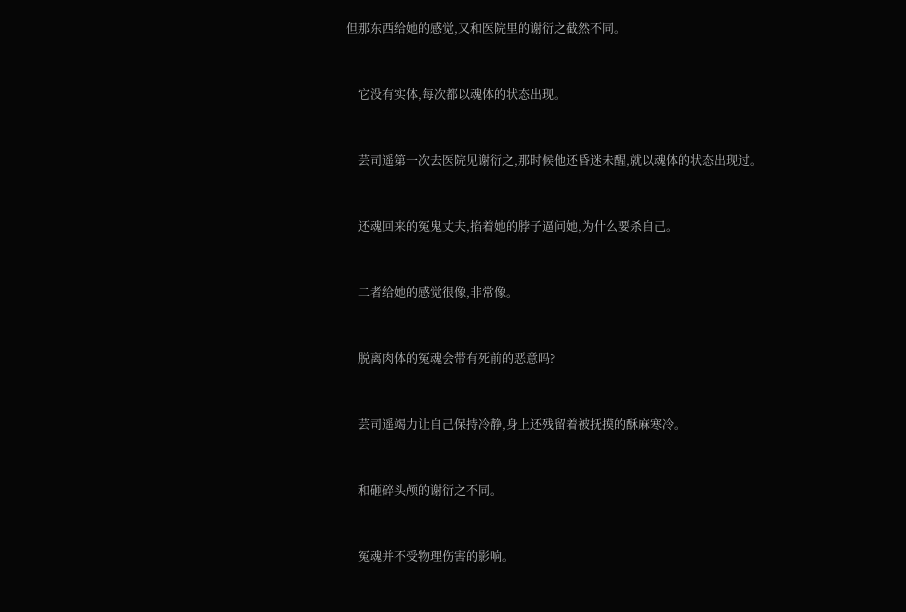但那东西给她的感觉,又和医院里的谢衍之截然不同。


    它没有实体,每次都以魂体的状态出现。


    芸司遥第一次去医院见谢衍之,那时候他还昏迷未醒,就以魂体的状态出现过。


    还魂回来的冤鬼丈夫,掐着她的脖子逼问她,为什么要杀自己。


    二者给她的感觉很像,非常像。


    脱离肉体的冤魂会带有死前的恶意吗?


    芸司遥竭力让自己保持冷静,身上还残留着被抚摸的酥麻寒冷。


    和砸碎头颅的谢衍之不同。


    冤魂并不受物理伤害的影响。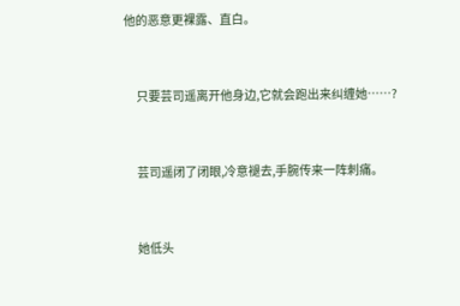他的恶意更裸露、直白。


    只要芸司遥离开他身边,它就会跑出来纠缠她……?


    芸司遥闭了闭眼,冷意褪去,手腕传来一阵刺痛。


    她低头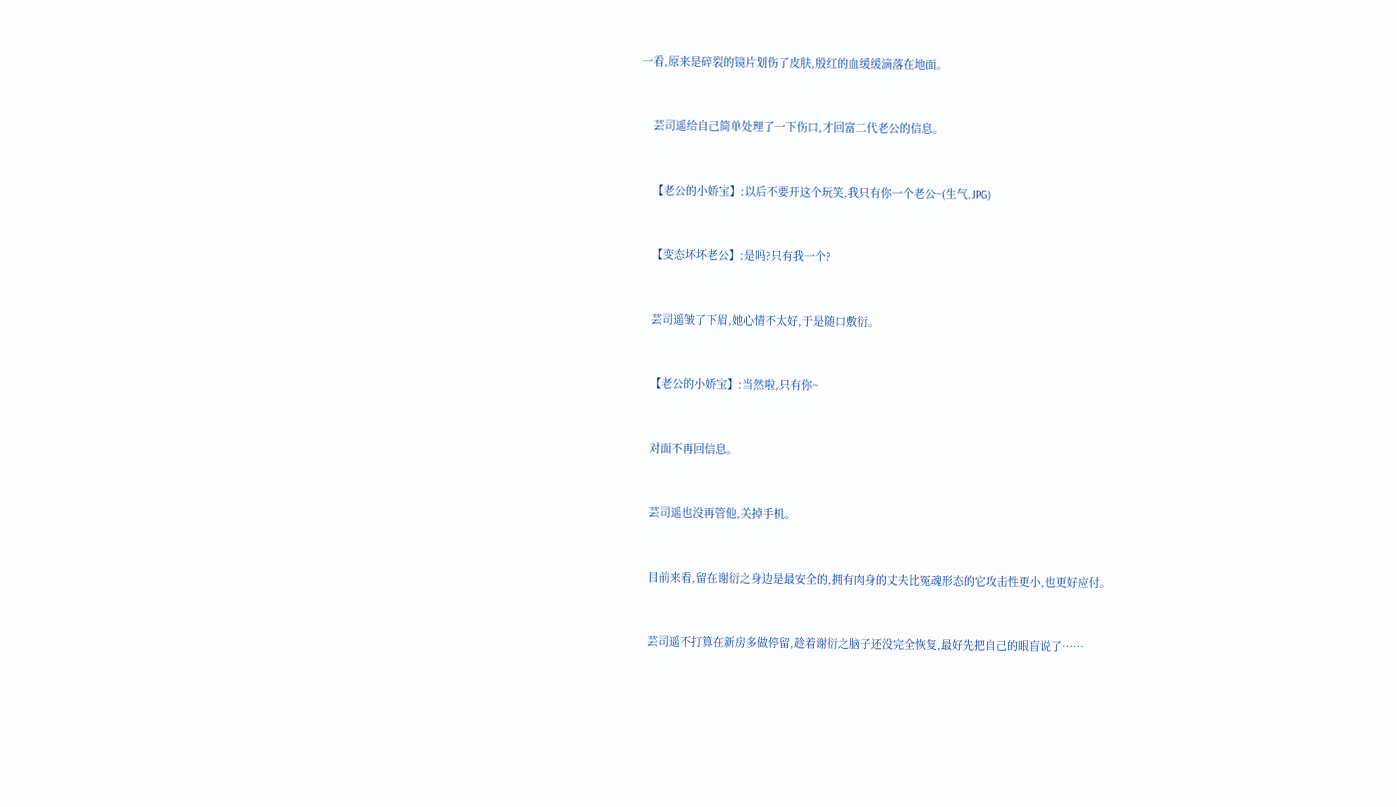一看,原来是碎裂的镜片划伤了皮肤,殷红的血缓缓滴落在地面。


    芸司遥给自己简单处理了一下伤口,才回富二代老公的信息。


    【老公的小娇宝】:以后不要开这个玩笑,我只有你一个老公~(生气.JPG)


    【变态坏坏老公】:是吗?只有我一个?


    芸司遥皱了下眉,她心情不太好,于是随口敷衍。


    【老公的小娇宝】:当然啦,只有你~


    对面不再回信息。


    芸司遥也没再管他,关掉手机。


    目前来看,留在谢衍之身边是最安全的,拥有肉身的丈夫比冤魂形态的它攻击性更小,也更好应付。


    芸司遥不打算在新房多做停留,趁着谢衍之脑子还没完全恢复,最好先把自己的眼盲说了……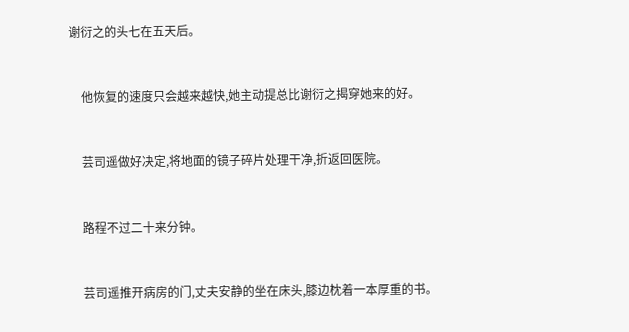谢衍之的头七在五天后。


    他恢复的速度只会越来越快,她主动提总比谢衍之揭穿她来的好。


    芸司遥做好决定,将地面的镜子碎片处理干净,折返回医院。


    路程不过二十来分钟。


    芸司遥推开病房的门,丈夫安静的坐在床头,膝边枕着一本厚重的书。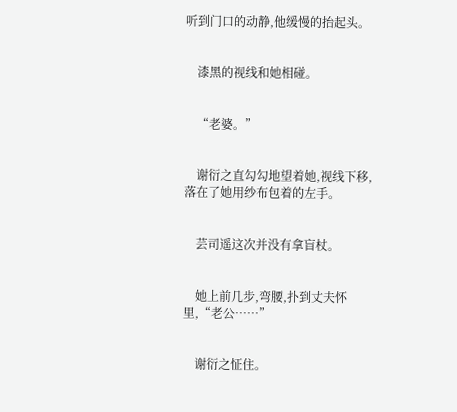听到门口的动静,他缓慢的抬起头。


    漆黑的视线和她相碰。


    “老婆。”


    谢衍之直勾勾地望着她,视线下移,落在了她用纱布包着的左手。


    芸司遥这次并没有拿盲杖。


    她上前几步,弯腰,扑到丈夫怀里,“老公……”


    谢衍之怔住。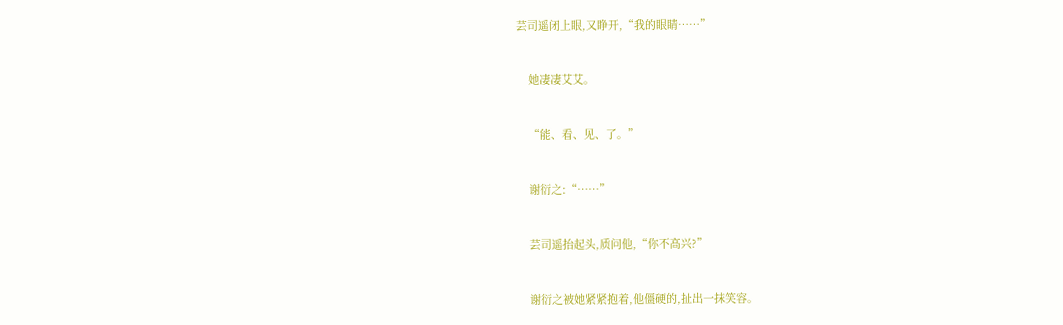芸司遥闭上眼,又睁开,“我的眼睛……”


    她凄凄艾艾。


    “能、看、见、了。”


    谢衍之:“……”


    芸司遥抬起头,质问他,“你不高兴?”


    谢衍之被她紧紧抱着,他僵硬的,扯出一抹笑容。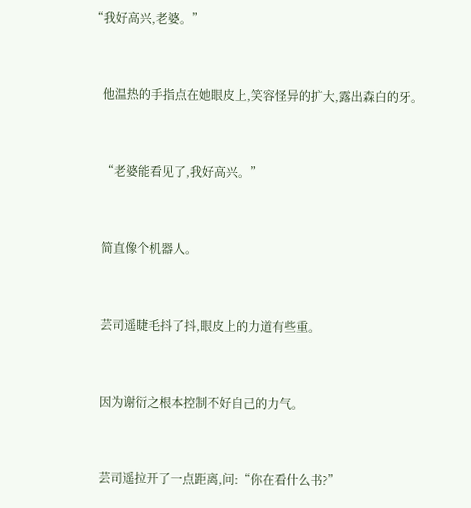“我好高兴,老婆。”


    他温热的手指点在她眼皮上,笑容怪异的扩大,露出森白的牙。


    “老婆能看见了,我好高兴。”


    简直像个机器人。


    芸司遥睫毛抖了抖,眼皮上的力道有些重。


    因为谢衍之根本控制不好自己的力气。


    芸司遥拉开了一点距离,问:“你在看什么书?”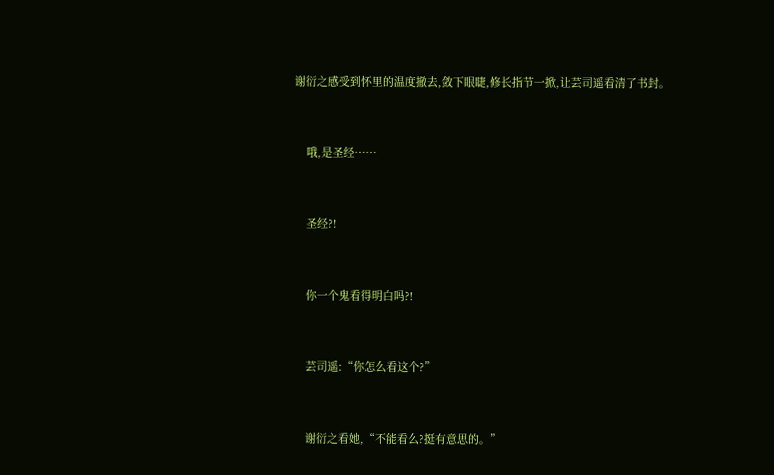谢衍之感受到怀里的温度撤去,敛下眼睫,修长指节一掀,让芸司遥看清了书封。


    哦,是圣经……


    圣经?!


    你一个鬼看得明白吗?!


    芸司遥:“你怎么看这个?”


    谢衍之看她,“不能看么?挺有意思的。”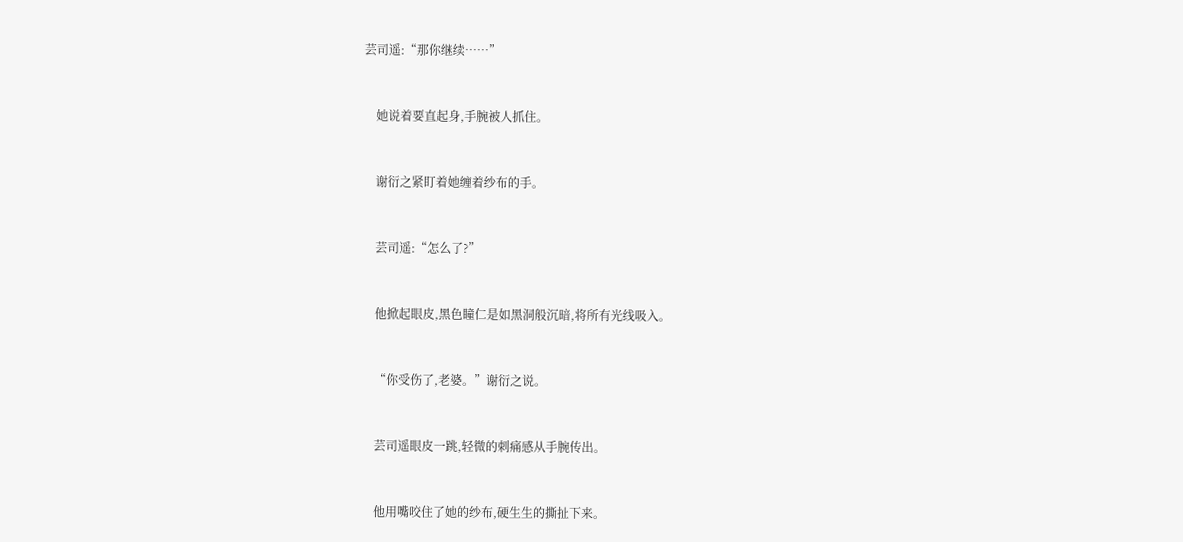芸司遥:“那你继续……”


    她说着要直起身,手腕被人抓住。


    谢衍之紧盯着她缠着纱布的手。


    芸司遥:“怎么了?”


    他掀起眼皮,黑色瞳仁是如黑洞般沉暗,将所有光线吸入。


    “你受伤了,老婆。”谢衍之说。


    芸司遥眼皮一跳,轻微的刺痛感从手腕传出。


    他用嘴咬住了她的纱布,硬生生的撕扯下来。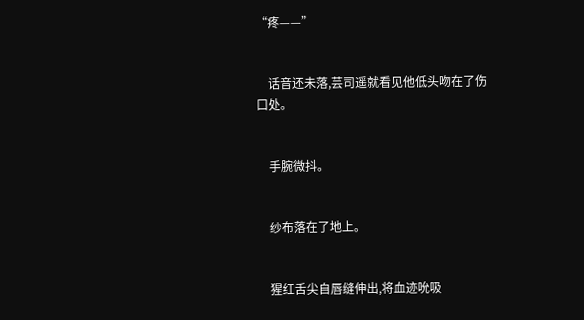“疼——”


    话音还未落,芸司遥就看见他低头吻在了伤口处。


    手腕微抖。


    纱布落在了地上。


    猩红舌尖自唇缝伸出,将血迹吮吸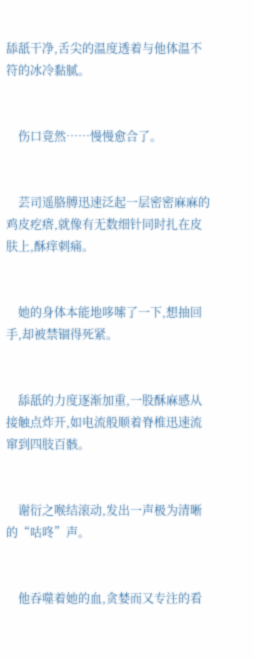舔舐干净,舌尖的温度透着与他体温不符的冰冷黏腻。


    伤口竟然……慢慢愈合了。


    芸司遥胳膊迅速泛起一层密密麻麻的鸡皮疙瘩,就像有无数细针同时扎在皮肤上,酥痒刺痛。


    她的身体本能地哆嗦了一下,想抽回手,却被禁锢得死紧。


    舔舐的力度逐渐加重,一股酥麻感从接触点炸开,如电流般顺着脊椎迅速流窜到四肢百骸。


    谢衍之喉结滚动,发出一声极为清晰的“咕咚”声。


    他吞噬着她的血,贪婪而又专注的看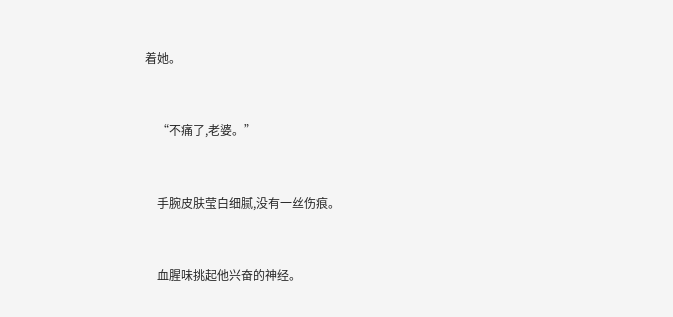着她。


    “不痛了,老婆。”


    手腕皮肤莹白细腻,没有一丝伤痕。


    血腥味挑起他兴奋的神经。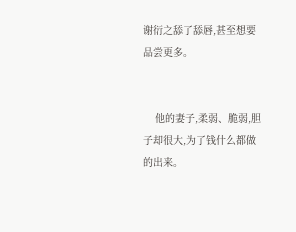谢衍之舔了舔唇,甚至想要品尝更多。


    他的妻子,柔弱、脆弱,胆子却很大,为了钱什么都做的出来。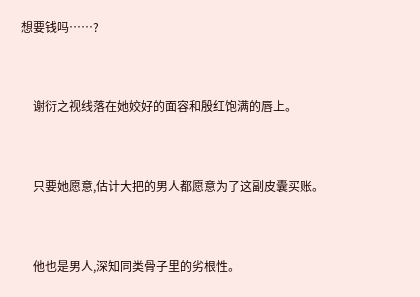想要钱吗……?


    谢衍之视线落在她姣好的面容和殷红饱满的唇上。


    只要她愿意,估计大把的男人都愿意为了这副皮囊买账。


    他也是男人,深知同类骨子里的劣根性。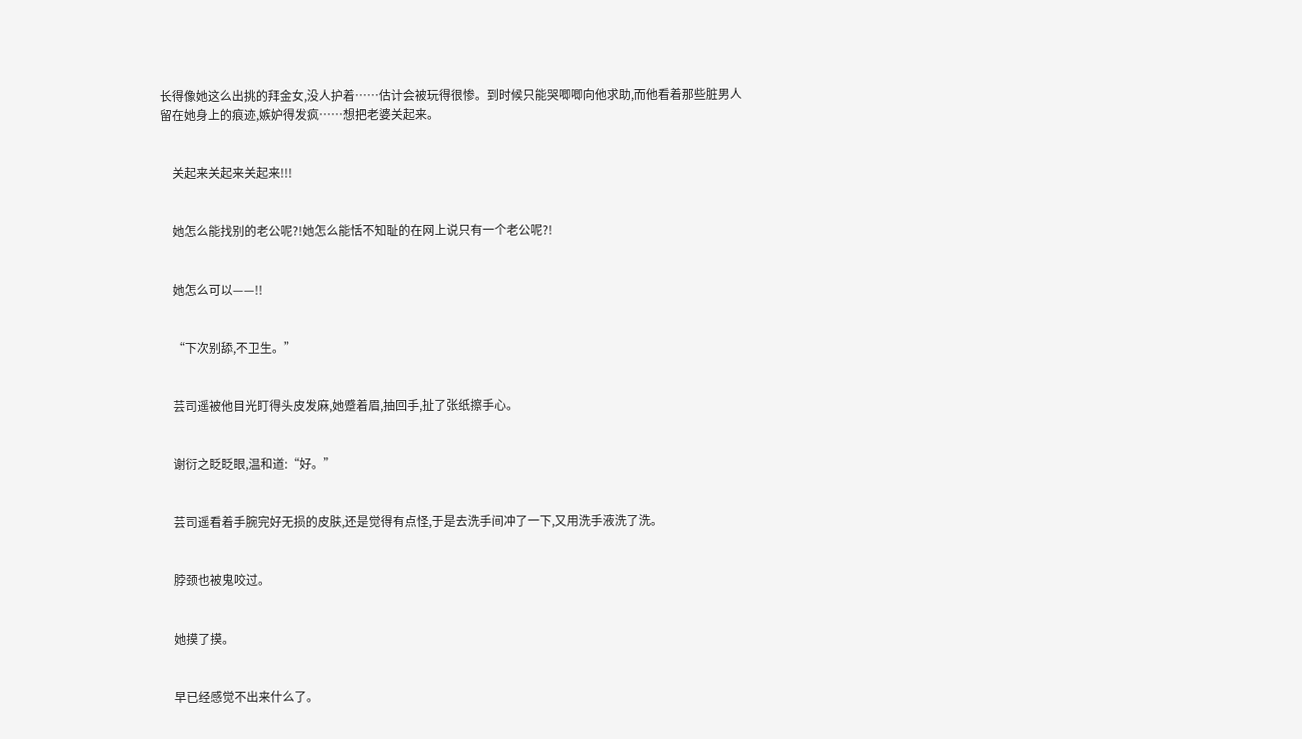长得像她这么出挑的拜金女,没人护着……估计会被玩得很惨。到时候只能哭唧唧向他求助,而他看着那些脏男人留在她身上的痕迹,嫉妒得发疯……想把老婆关起来。


    关起来关起来关起来!!!


    她怎么能找别的老公呢?!她怎么能恬不知耻的在网上说只有一个老公呢?!


    她怎么可以——!!


    “下次别舔,不卫生。”


    芸司遥被他目光盯得头皮发麻,她蹙着眉,抽回手,扯了张纸擦手心。


    谢衍之眨眨眼,温和道:“好。”


    芸司遥看着手腕完好无损的皮肤,还是觉得有点怪,于是去洗手间冲了一下,又用洗手液洗了洗。


    脖颈也被鬼咬过。


    她摸了摸。


    早已经感觉不出来什么了。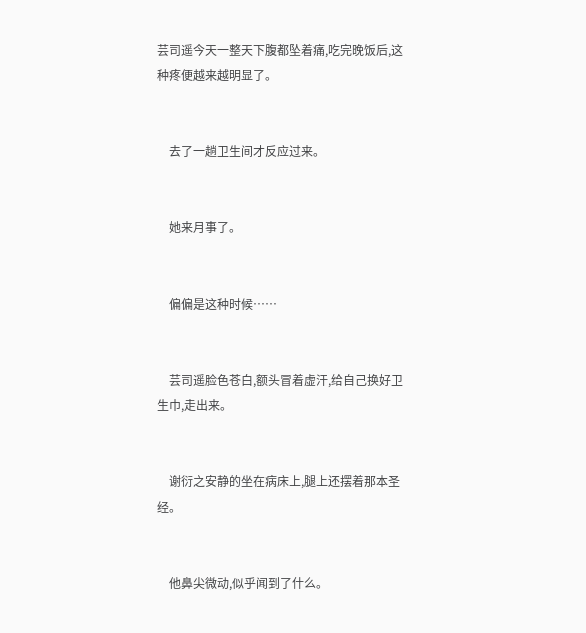芸司遥今天一整天下腹都坠着痛,吃完晚饭后,这种疼便越来越明显了。


    去了一趟卫生间才反应过来。


    她来月事了。


    偏偏是这种时候……


    芸司遥脸色苍白,额头冒着虚汗,给自己换好卫生巾,走出来。


    谢衍之安静的坐在病床上,腿上还摆着那本圣经。


    他鼻尖微动,似乎闻到了什么。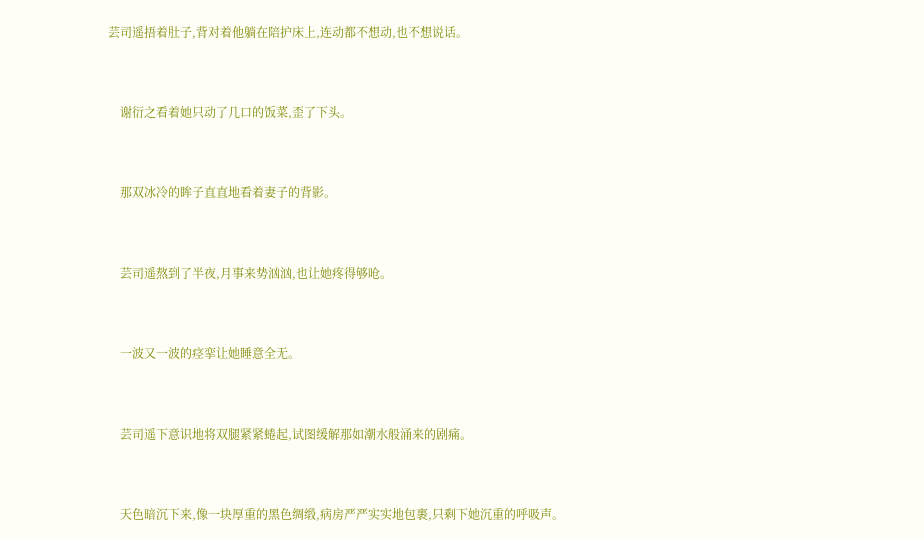芸司遥捂着肚子,背对着他躺在陪护床上,连动都不想动,也不想说话。


    谢衍之看着她只动了几口的饭菜,歪了下头。


    那双冰冷的眸子直直地看着妻子的背影。


    芸司遥熬到了半夜,月事来势汹汹,也让她疼得够呛。


    一波又一波的痉挛让她睡意全无。


    芸司遥下意识地将双腿紧紧蜷起,试图缓解那如潮水般涌来的剧痛。


    天色暗沉下来,像一块厚重的黑色绸缎,病房严严实实地包裹,只剩下她沉重的呼吸声。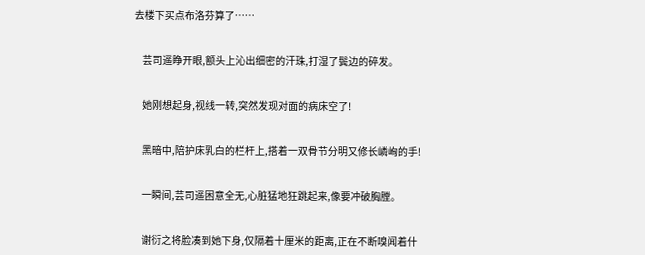去楼下买点布洛芬算了……


    芸司遥睁开眼,额头上沁出细密的汗珠,打湿了鬓边的碎发。


    她刚想起身,视线一转,突然发现对面的病床空了!


    黑暗中,陪护床乳白的栏杆上,搭着一双骨节分明又修长嶙峋的手!


    一瞬间,芸司遥困意全无,心脏猛地狂跳起来,像要冲破胸膛。


    谢衍之将脸凑到她下身,仅隔着十厘米的距离,正在不断嗅闻着什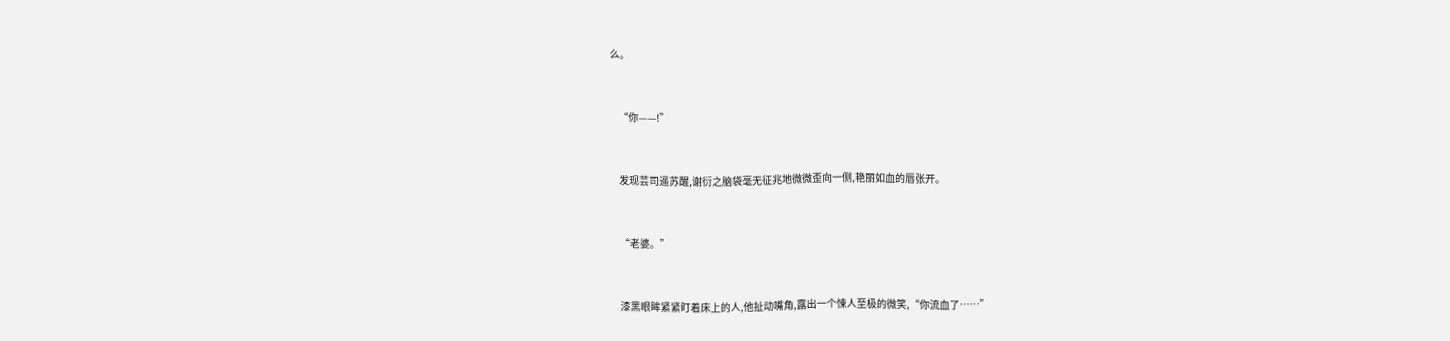么。


    “你——!”


    发现芸司遥苏醒,谢衍之脑袋毫无征兆地微微歪向一侧,艳丽如血的唇张开。


    “老婆。”


    漆黑眼眸紧紧盯着床上的人,他扯动嘴角,露出一个悚人至极的微笑,“你流血了……”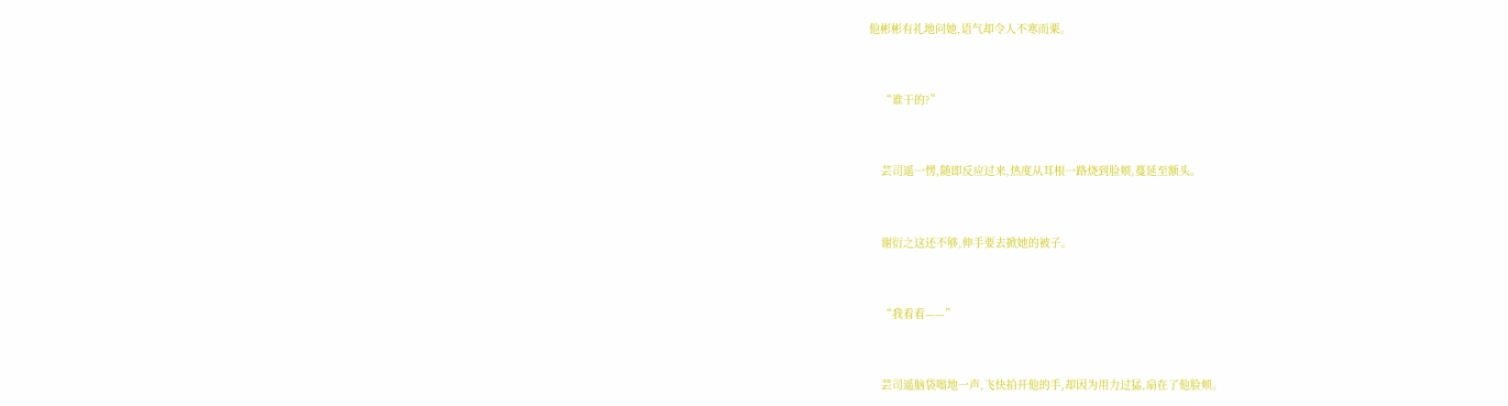他彬彬有礼地问她,语气却令人不寒而栗。


    “谁干的?”


    芸司遥一愣,随即反应过来,热度从耳根一路烧到脸颊,蔓延至额头。


    谢衍之这还不够,伸手要去掀她的被子。


    “我看看——”


    芸司遥脑袋嗡地一声,飞快拍开他的手,却因为用力过猛,扇在了他脸颊。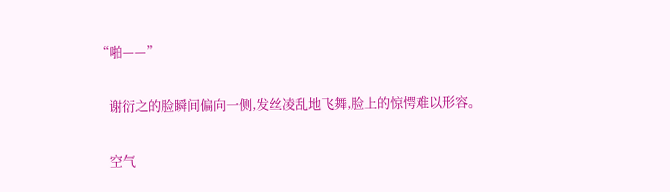“啪——”


    谢衍之的脸瞬间偏向一侧,发丝凌乱地飞舞,脸上的惊愕难以形容。


    空气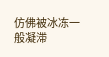仿佛被冰冻一般凝滞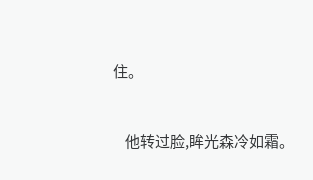住。


    他转过脸,眸光森冷如霜。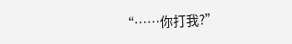“……你打我?”